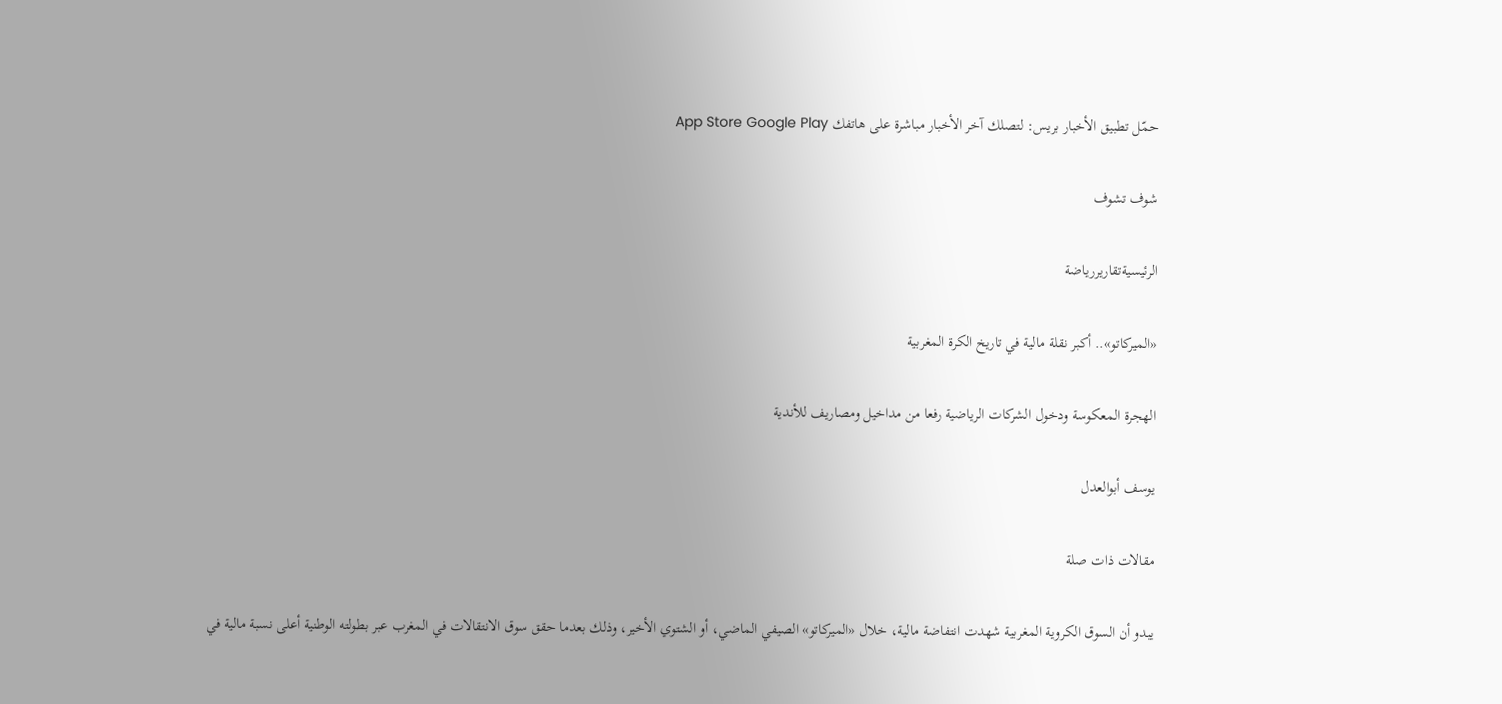حمّل تطبيق الأخبار بريس: لتصلك آخر الأخبار مباشرة على هاتفك App Store Google Play

شوف تشوف

الرئيسيةتقاريررياضة

«الميركاتو».. أكبر نقلة مالية في تاريخ الكرة المغربية

الهجرة المعكوسة ودخول الشركات الرياضية رفعا من مداخيل ومصاريف للأندية

يوسف أبوالعدل

مقالات ذات صلة

يبدو أن السوق الكروية المغربية شهدت انتفاضة مالية، خلال «الميركاتو» الصيفي الماضي، أو الشتوي الأخير، وذلك بعدما حقق سوق الانتقالات في المغرب عبر بطولته الوطنية أعلى نسبة مالية في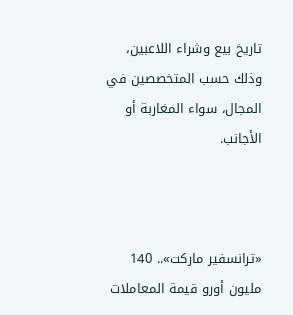تاريخ بيع وشراء اللاعبين، وذلك حسب المتخصصين في المجال، سواء المغاربة أو الأجانب.



«ترانسفير ماركت».. 140 مليون أورو قيمة المعاملات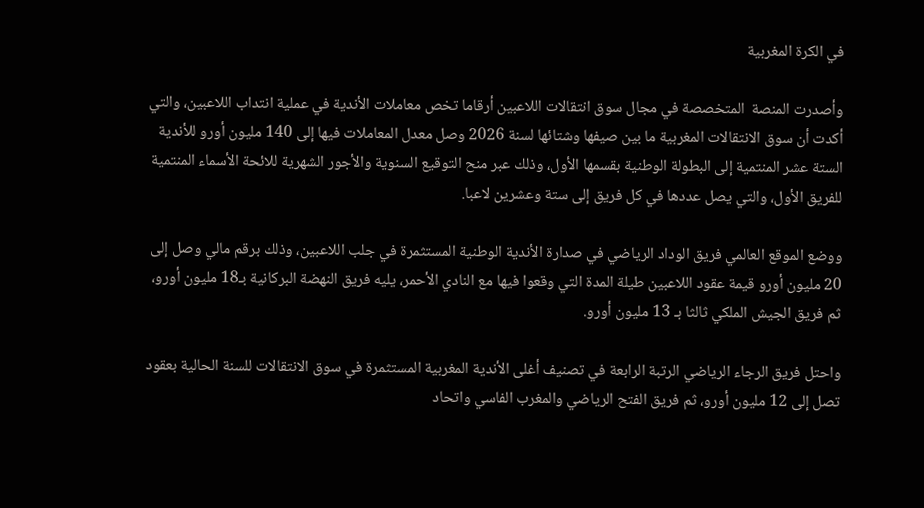في الكرة المغربية

وأصدرت المنصة  المتخصصة في مجال سوق انتقالات اللاعبين أرقاما تخص معاملات الأندية في عملية انتداب اللاعبين، والتي أكدت أن سوق الانتقالات المغربية ما بين صيفها وشتائها لسنة 2026 وصل معدل المعاملات فيها إلى 140 مليون أورو للأندية الستة عشر المنتمية إلى البطولة الوطنية بقسمها الأول، وذلك عبر منح التوقيع السنوية والأجور الشهرية للائحة الأسماء المنتمية للفريق الأول، والتي يصل عددها في كل فريق إلى ستة وعشرين لاعبا.

ووضع الموقع العالمي فريق الوداد الرياضي في صدارة الأندية الوطنية المستثمرة في جلب اللاعبين، وذلك برقم مالي وصل إلى 20 مليون أورو قيمة عقود اللاعبين طيلة المدة التي وقعوا فيها مع النادي الأحمر، يليه فريق النهضة البركانية بـ18 مليون أورو، ثم فريق الجيش الملكي ثالثا بـ 13 مليون أورو.

واحتل فريق الرجاء الرياضي الرتبة الرابعة في تصنيف أغلى الأندية المغربية المستثمرة في سوق الانتقالات للسنة الحالية بعقود تصل إلى 12 مليون أورو، ثم فريق الفتح الرياضي والمغرب الفاسي واتحاد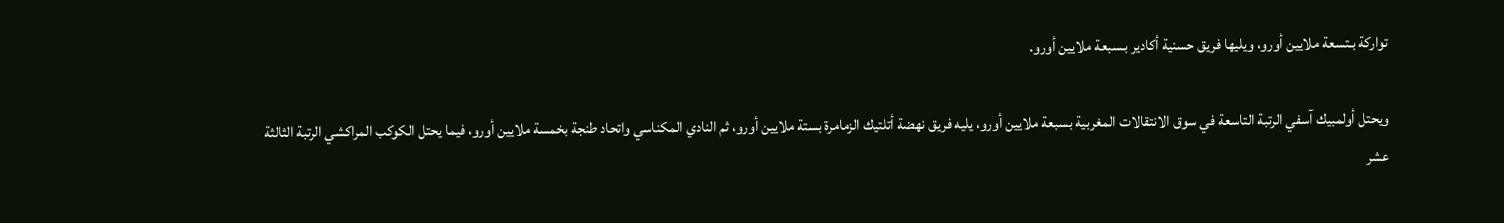تواركة بـتسعة ملايين أورو، ويليها فريق حسنية أكادير بـسبعة ملايين أورو.

ويحتل أولمبيك آسفي الرتبة التاسعة في سوق الانتقالات المغربية بسبعة ملايين أورو، يليه فريق نهضة أتلتيك الزمامرة بستة ملايين أورو، ثم النادي المكناسي واتحاد طنجة بخمسة ملايين أورو، فيما يحتل الكوكب المراكشي الرتبة الثالثة عشر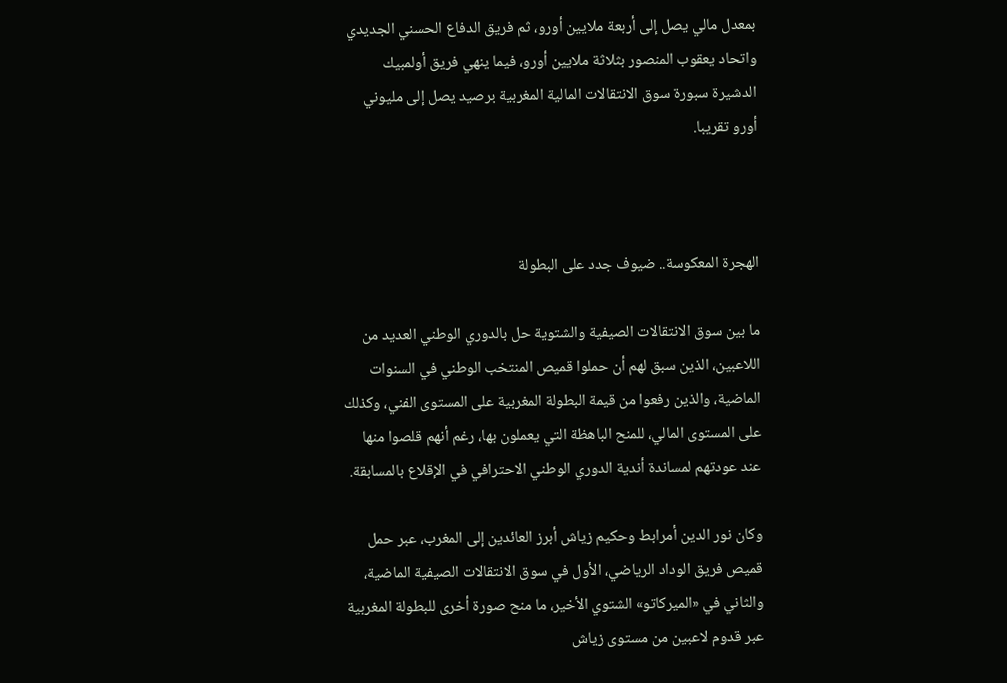بمعدل مالي يصل إلى أربعة ملايين أورو، ثم فريق الدفاع الحسني الجديدي واتحاد يعقوب المنصور بثلاثة ملايين أورو، فيما ينهي فريق أولمبيك الدشيرة سبورة سوق الانتقالات المالية المغربية برصيد يصل إلى مليوني أورو تقريبا.



الهجرة المعكوسة.. ضيوف جدد على البطولة

ما بين سوق الانتقالات الصيفية والشتوية حل بالدوري الوطني العديد من اللاعبين، الذين سبق لهم أن حملوا قميص المنتخب الوطني في السنوات الماضية، والذين رفعوا من قيمة البطولة المغربية على المستوى الفني، وكذلك على المستوى المالي، للمنح الباهظة التي يعملون بها، رغم أنهم قلصوا منها عند عودتهم لمساندة أندية الدوري الوطني الاحترافي في الإقلاع بالمسابقة.

وكان نور الدين أمرابط وحكيم زياش أبرز العائدين إلى المغرب، عبر حمل قميص فريق الوداد الرياضي، الأول في سوق الانتقالات الصيفية الماضية، والثاني في «الميركاتو» الشتوي الأخير، ما منح صورة أخرى للبطولة المغربية عبر قدوم لاعبين من مستوى زياش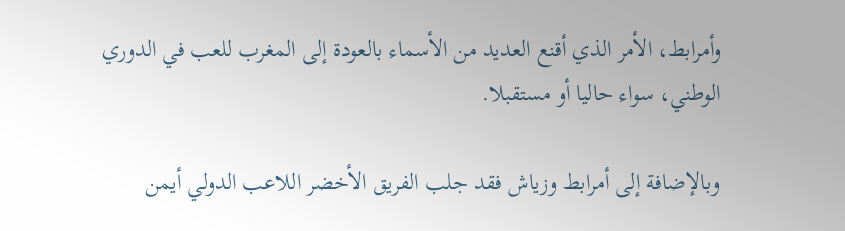وأمرابط، الأمر الذي أقنع العديد من الأسماء بالعودة إلى المغرب للعب في الدوري الوطني، سواء حاليا أو مستقبلا.

وبالإضافة إلى أمرابط وزياش فقد جلب الفريق الأخضر اللاعب الدولي أيمن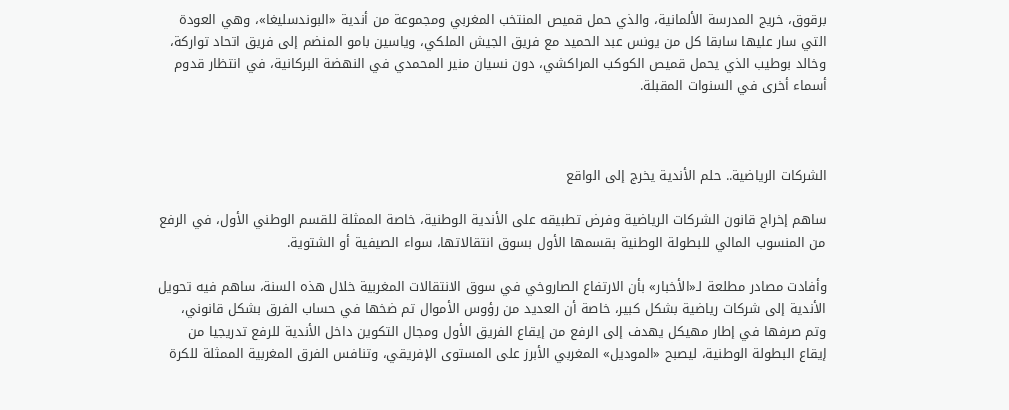برقوق، خريج المدرسة الألمانية، والذي حمل قميص المنتخب المغربي ومجموعة من أندية «البوندسليغا»، وهي العودة التي سار عليها سابقا كل من يونس عبد الحميد مع فريق الجيش الملكي، وياسين بامو المنضم إلى فريق اتحاد تواركة، وخالد بوطيب الذي يحمل قميص الكوكب المراكشي، دون نسيان منير المحمدي في النهضة البركانية، في انتظار قدوم أسماء أخرى في السنوات المقبلة.



الشركات الرياضية.. حلم الأندية يخرج إلى الواقع

ساهم إخراج قانون الشركات الرياضية وفرض تطبيقه على الأندية الوطنية، خاصة الممثلة للقسم الوطني الأول، في الرفع من المنسوب المالي للبطولة الوطنية بقسمها الأول بسوق انتقالاتها، سواء الصيفية أو الشتوية.

وأفادت مصادر مطلعة لـ«الأخبار» بأن الارتفاع الصاروخي في سوق الانتقالات المغربية خلال هذه السنة، ساهم فيه تحويل الأندية إلى شركات رياضية بشكل كبير، خاصة أن العديد من رؤوس الأموال تم ضخها في حساب الفرق بشكل قانوني، وتم صرفها في إطار مهيكل يهدف إلى الرفع من إيقاع الفريق الأول ومجال التكوين داخل الأندية للرفع تدريجيا من إيقاع البطولة الوطنية، ليصبح «الموديل» المغربي الأبرز على المستوى الإفريقي، وتنافس الفرق المغربية الممثلة للكرة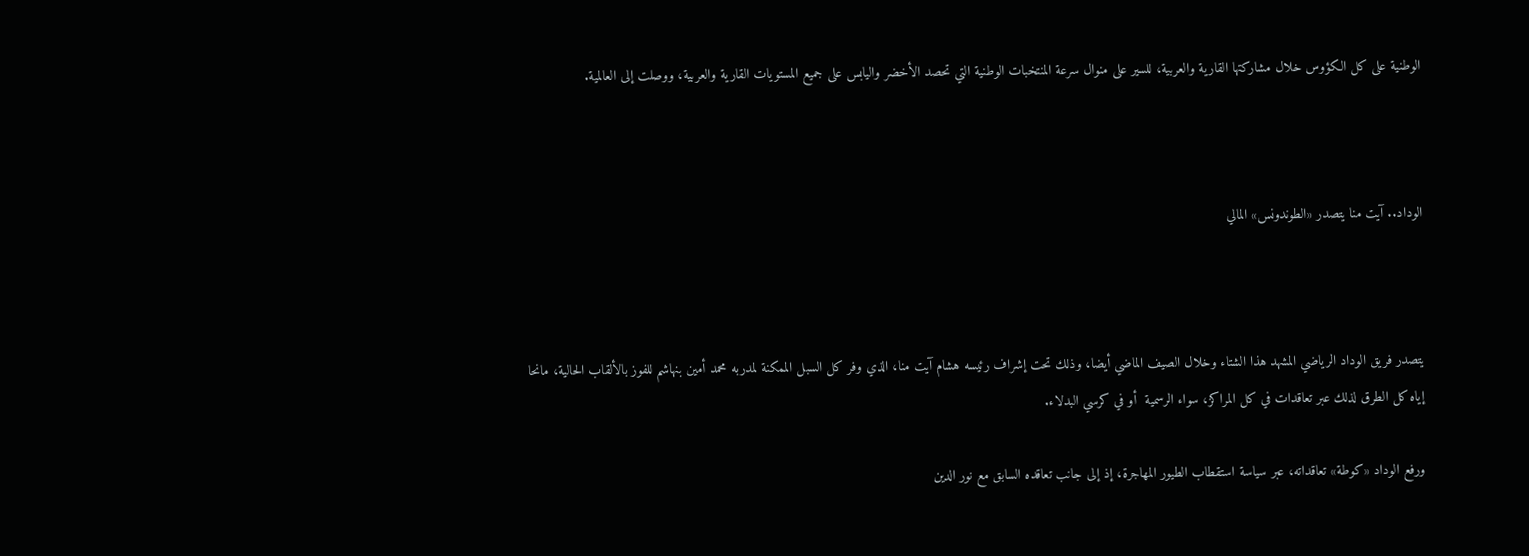الوطنية على كل الكؤوس خلال مشاركتها القارية والعربية، للسير على منوال سرعة المنتخبات الوطنية التي تحصد الأخضر واليابس على جميع المستويات القارية والعربية، ووصلت إلى العالمية.



الوداد.. آيت منا يتصدر «الطوندونس» المالي



يتصدر فريق الوداد الرياضي المشهد هذا الشتاء وخلال الصيف الماضي أيضا، وذلك تحت إشراف رئيسه هشام آيت منا، الذي وفر كل السبل الممكنة لمدربه محمد أمين بنهاشم للفوز بالألقاب الحالية، مانحا إياه كل الطرق لذلك عبر تعاقدات في كل المراكز، سواء الرسمية  أو في كرسي البدلاء.

ورفع الوداد «كوطة» تعاقداته، عبر سياسة استقطاب الطيور المهاجرة، إذ إلى جانب تعاقده السابق مع نور الدين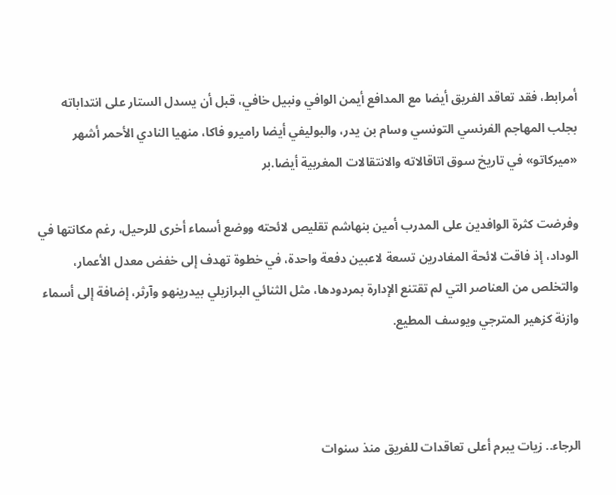أمرابط، فقد تعاقد الفريق أيضا مع المدافع أيمن الوافي ونبيل خافي، قبل أن يسدل الستار على انتداباته بجلب المهاجم الفرنسي التونسي وسام بن يدر، والبوليفي أيضا راميرو فاكا، منهيا النادي الأحمر أشهر «ميركاتو» في تاريخ سوق اتاقالاته والانتقالات المغربية أيضا.بر

وفرضت كثرة الوافدين على المدرب أمين بنهاشم تقليص لائحته ووضع أسماء أخرى للرحيل، رغم مكانتها في الوداد، إذ فاقت لائحة المغادرين تسعة لاعبين دفعة واحدة، في خطوة تهدف إلى خفض معدل الأعمار، والتخلص من العناصر التي لم تقتنع الإدارة بمردودها، مثل الثنائي البرازيلي بيدرينهو وآرثر، إضافة إلى أسماء وازنة كزهير المترجي ويوسف المطيع.



الرجاء.. زيات يبرم أعلى تعاقدات للفريق منذ سنوات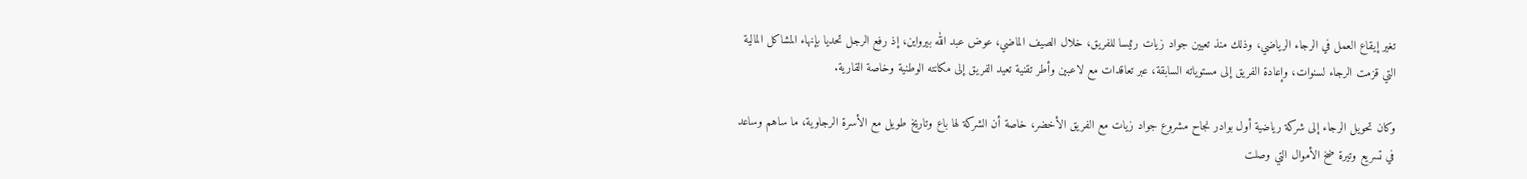تغير إيقاع العمل في الرجاء الرياضي، وذلك منذ تعيين جواد زيات رئيسا للفريق، خلال الصيف الماضي، عوض عبد الله بيرواين، إذ رفع الرجل تحديا بإنهاء المشاكل المالية التي قزمت الرجاء لسنوات، وإعادة الفريق إلى مستوياته السابقة، عبر تعاقدات مع لاعبين وأطر تقنية تعيد الفريق إلى مكانته الوطنية وخاصة القارية.

وكان تحويل الرجاء إلى شركة رياضية أول بوادر نجاح مشروع جواد زيات مع الفريق الأخضر، خاصة أن الشركة لها باع وتاريخ طويل مع الأسرة الرجاوية، ما ساهم وساعد في تسريع وتيرة ضخ الأموال التي وصلت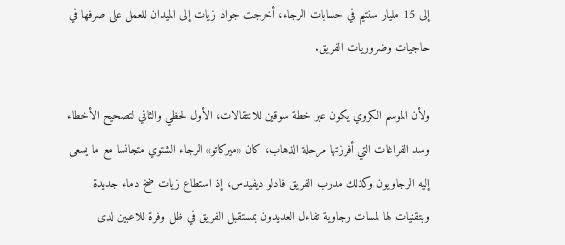إلى 15 مليار سنتيم في حسابات الرجاء، أخرجت جواد زيات إلى الميدان للعمل على صرفها في حاجيات وضروريات الفريق.

ولأن الموسم الكروي يكون عبر خطة سوقين للانتقالات، الأول لحظي والثاني لتصحيح الأخطاء وسد الفراغات التي أفرزتها مرحلة الذهاب، كان «ميركاتو» الرجاء الشتوي متجانسا مع ما يسعى إليه الرجاويون وكذلك مدرب الفريق فادلو ديفيدس، إذ استطاع زيات ضخ دماء جديدة وبتقنيات لها لمسات رجاوية تفاءل العديدون بمستقبل الفريق في ظل وفرة للاعبين لدى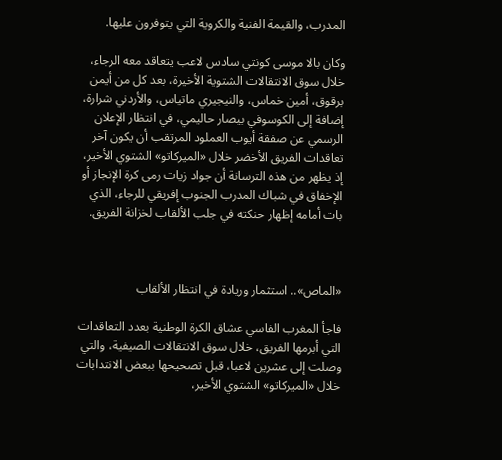المدرب، والقيمة الفنية والكروية التي يتوفرون عليها.

وكان بالا موسى كونتي سادس لاعب يتعاقد معه الرجاء، خلال سوق الانتقالات الشتوية الأخيرة، بعد كل من أيمن برقوق، أمين خماس، والنيجيري ماتياس، والأردني شرارة، إضافة إلى الكوسوفي بيصار حاليمي، في انتظار الإعلان الرسمي عن صفقة أيوب العملود المرتقب أن يكون آخر تعاقدات الفريق الأخضر خلال «الميركاتو» الشتوي الأخير، إذ يظهر من هذه الترسانة أن جواد زيات رمى كرة الإنجاز أو الإخفاق في شباك المدرب الجنوب إفريقي للرجاء، الذي بات أمامه إظهار حنكته في جلب الألقاب لخزانة الفريق.



«الماص».. استثمار وريادة في انتظار الألقاب

فاجأ المغرب الفاسي عشاق الكرة الوطنية بعدد التعاقدات التي أبرمها الفريق، خلال سوق الانتقالات الصيفية، والتي وصلت إلى عشرين لاعبا، قبل تصحيحها ببعض الانتدابات خلال «الميركاتو» الشتوي الأخير،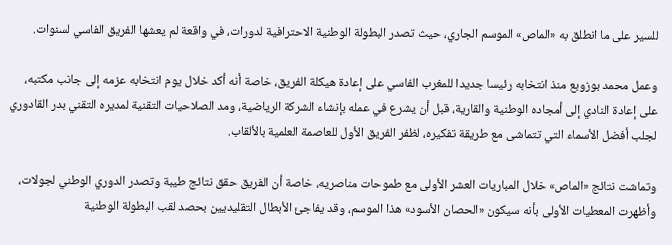للسير على ما انطلق به «الماص» الموسم الجاري، حيث تصدر البطولة الوطنية الاحترافية لدورات، في واقعة لم يعشها الفريق الفاسي لسنوات.

وعمل محمد بوزوبع منذ انتخابه رئيسا جديدا للمغرب الفاسي على إعادة هيكلة الفريق، خاصة أنه أكد خلال يوم انتخابه عزمه إلى جانب مكتبه، على إعادة النادي إلى أمجاده الوطنية والقارية، قبل أن يشرع في عمله بإنشاء الشركة الرياضية، ومد الصلاحيات التقنية لمديره التقني بدر القادوري لجلب أفضل الأسماء التي تتماشى مع طريقة تفكيره، لظفر الفريق الأول للعاصمة العلمية بالألقاب.

وتماشت نتائج «الماص» خلال المباريات العشر الأولى مع طموحات مناصريه، خاصة أن الفريق حقق نتائج طيبة وتصدر الدوري الوطني لجولات، وأظهرت المعطيات الأولى بأنه سيكون «الحصان الأسود» هذا الموسم، وقد يفاجئ الأبطال التقليديين بحصد لقب البطولة الوطنية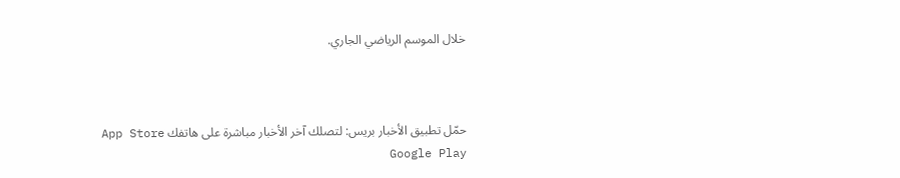خلال الموسم الرياضي الجاري.



حمّل تطبيق الأخبار بريس: لتصلك آخر الأخبار مباشرة على هاتفك App Store Google Play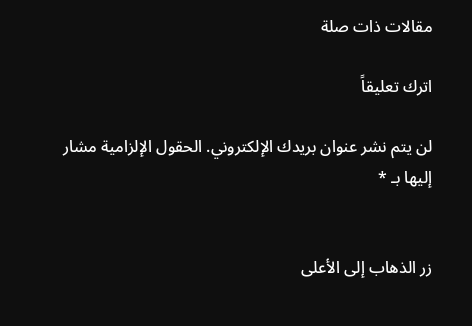مقالات ذات صلة

اترك تعليقاً

لن يتم نشر عنوان بريدك الإلكتروني. الحقول الإلزامية مشار إليها بـ *


زر الذهاب إلى الأعلى